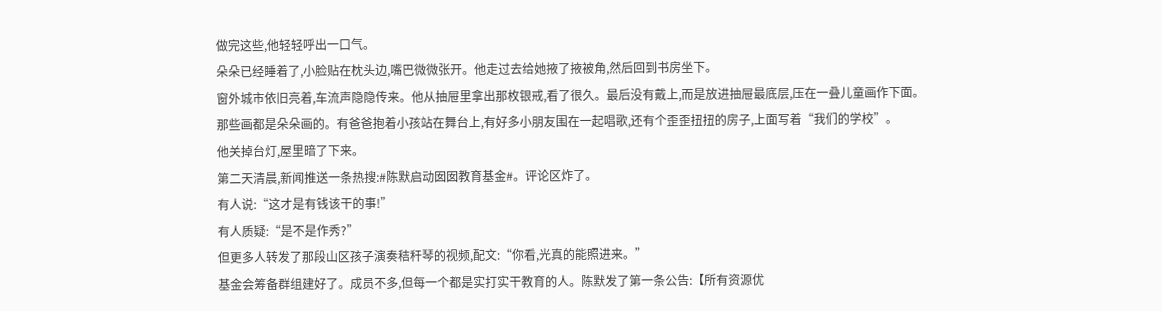做完这些,他轻轻呼出一口气。
朵朵已经睡着了,小脸贴在枕头边,嘴巴微微张开。他走过去给她掖了掖被角,然后回到书房坐下。
窗外城市依旧亮着,车流声隐隐传来。他从抽屉里拿出那枚银戒,看了很久。最后没有戴上,而是放进抽屉最底层,压在一叠儿童画作下面。
那些画都是朵朵画的。有爸爸抱着小孩站在舞台上,有好多小朋友围在一起唱歌,还有个歪歪扭扭的房子,上面写着“我们的学校”。
他关掉台灯,屋里暗了下来。
第二天清晨,新闻推送一条热搜:#陈默启动囡囡教育基金#。评论区炸了。
有人说:“这才是有钱该干的事!”
有人质疑:“是不是作秀?”
但更多人转发了那段山区孩子演奏秸秆琴的视频,配文:“你看,光真的能照进来。”
基金会筹备群组建好了。成员不多,但每一个都是实打实干教育的人。陈默发了第一条公告:【所有资源优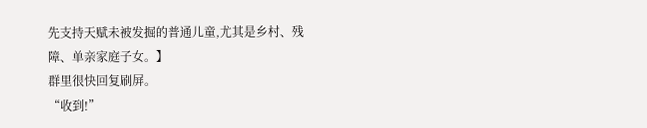先支持天赋未被发掘的普通儿童,尤其是乡村、残障、单亲家庭子女。】
群里很快回复刷屏。
“收到!”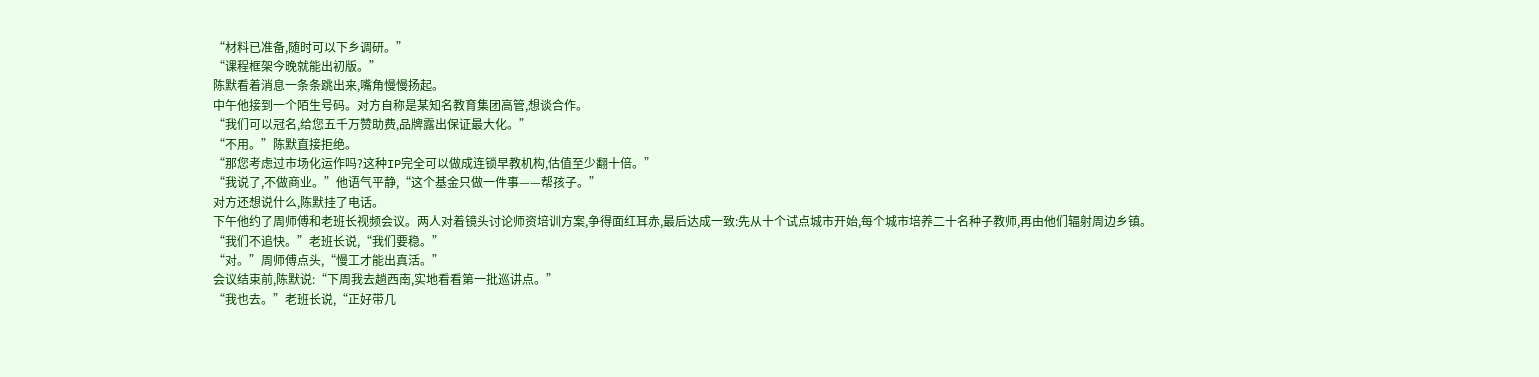“材料已准备,随时可以下乡调研。”
“课程框架今晚就能出初版。”
陈默看着消息一条条跳出来,嘴角慢慢扬起。
中午他接到一个陌生号码。对方自称是某知名教育集团高管,想谈合作。
“我们可以冠名,给您五千万赞助费,品牌露出保证最大化。”
“不用。”陈默直接拒绝。
“那您考虑过市场化运作吗?这种IP完全可以做成连锁早教机构,估值至少翻十倍。”
“我说了,不做商业。”他语气平静,“这个基金只做一件事——帮孩子。”
对方还想说什么,陈默挂了电话。
下午他约了周师傅和老班长视频会议。两人对着镜头讨论师资培训方案,争得面红耳赤,最后达成一致:先从十个试点城市开始,每个城市培养二十名种子教师,再由他们辐射周边乡镇。
“我们不追快。”老班长说,“我们要稳。”
“对。”周师傅点头,“慢工才能出真活。”
会议结束前,陈默说:“下周我去趟西南,实地看看第一批巡讲点。”
“我也去。”老班长说,“正好带几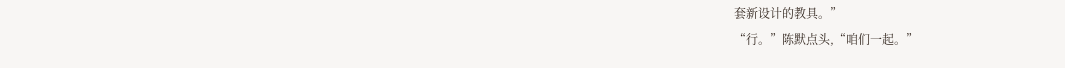套新设计的教具。”
“行。”陈默点头,“咱们一起。”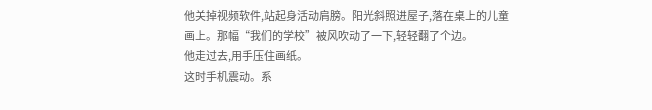他关掉视频软件,站起身活动肩膀。阳光斜照进屋子,落在桌上的儿童画上。那幅“我们的学校”被风吹动了一下,轻轻翻了个边。
他走过去,用手压住画纸。
这时手机震动。系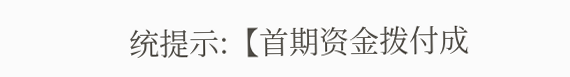统提示:【首期资金拨付成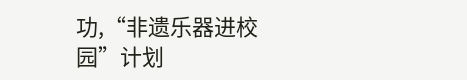功,“非遗乐器进校园”计划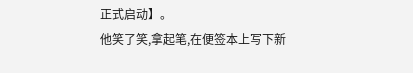正式启动】。
他笑了笑,拿起笔,在便签本上写下新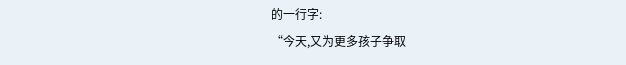的一行字:
“今天,又为更多孩子争取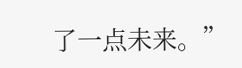了一点未来。”